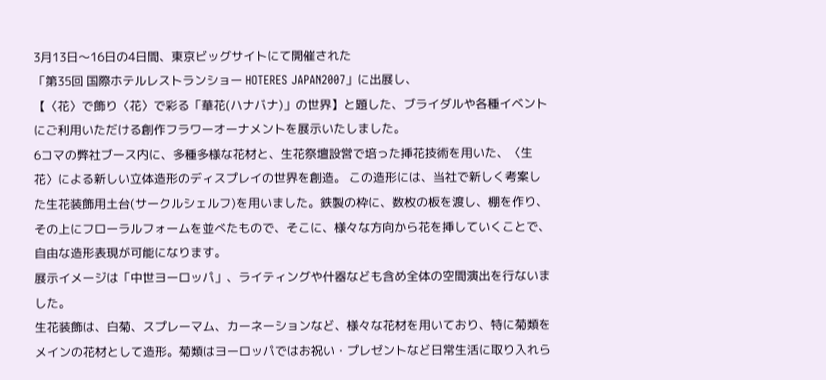3月13日〜16日の4日間、東京ビッグサイトにて開催された
「第35回 国際ホテルレストランショー HOTERES JAPAN2007」に出展し、
【〈花〉で飾り〈花〉で彩る「華花(ハナバナ)」の世界】と題した、ブライダルや各種イベントにご利用いただける創作フラワーオーナメントを展示いたしました。
6コマの弊社ブース内に、多種多様な花材と、生花祭壇設営で培った挿花技術を用いた、〈生花〉による新しい立体造形のディスプレイの世界を創造。 この造形には、当社で新しく考案した生花装飾用土台(サークルシェルフ)を用いました。鉄製の枠に、数枚の板を渡し、棚を作り、その上にフローラルフォームを並べたもので、そこに、様々な方向から花を挿していくことで、自由な造形表現が可能になります。
展示イメージは「中世ヨーロッパ」、ライティングや什器なども含め全体の空間演出を行ないました。
生花装飾は、白菊、スプレーマム、カーネーションなど、様々な花材を用いており、特に菊類をメインの花材として造形。菊類はヨーロッパではお祝い・プレゼントなど日常生活に取り入れら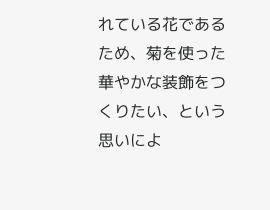れている花であるため、菊を使った華やかな装飾をつくりたい、という思いによ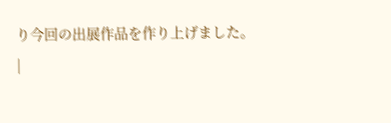り今回の出展作品を作り上げました。
|